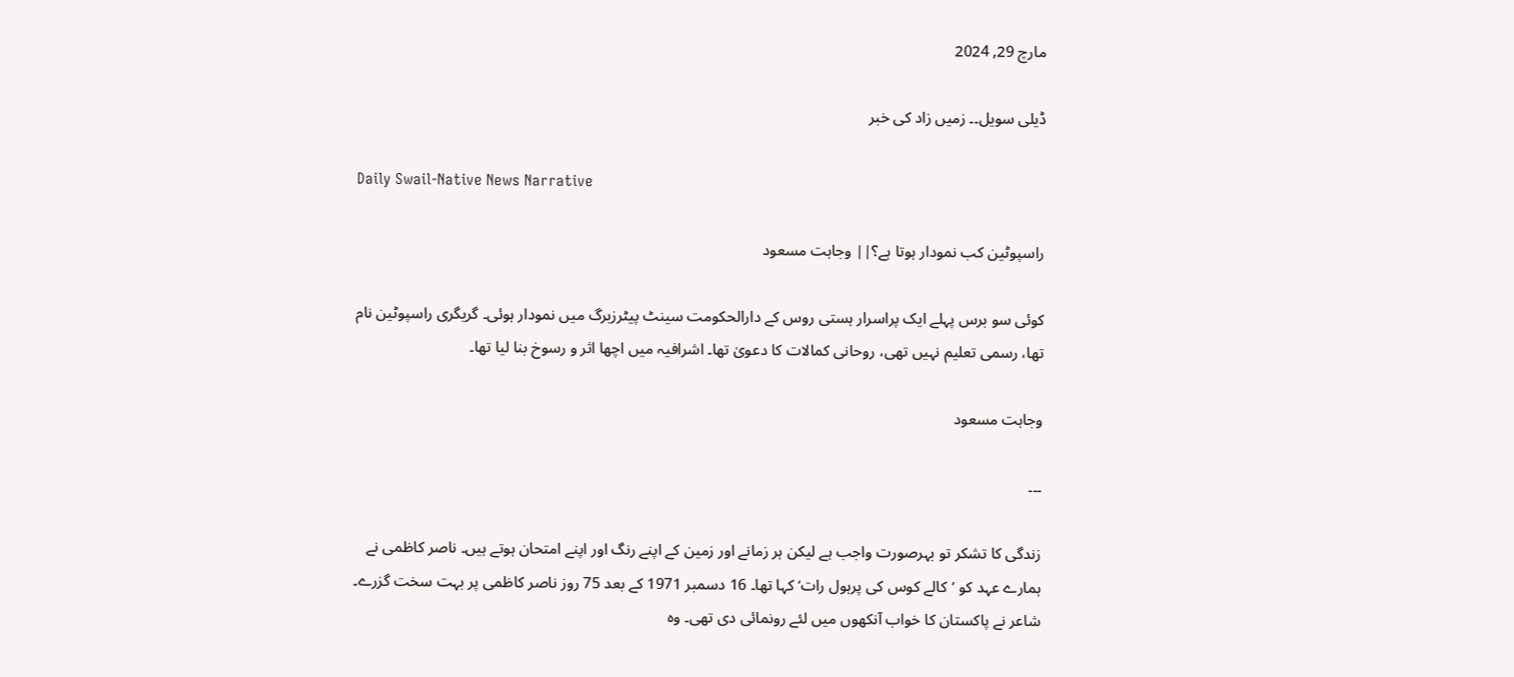مارچ 29, 2024

ڈیلی سویل۔۔ زمیں زاد کی خبر

Daily Swail-Native News Narrative

راسپوٹین کب نمودار ہوتا ہے؟|| وجاہت مسعود

کوئی سو برس پہلے ایک پراسرار ہستی روس کے دارالحکومت سینٹ پیٹرزبرگ میں نمودار ہوئی۔ گریگری راسپوٹین نام تھا، رسمی تعلیم نہیں تھی، روحانی کمالات کا دعویٰ تھا۔ اشرافیہ میں اچھا اثر و رسوخ بنا لیا تھا۔

وجاہت مسعود

۔۔۔

زندگی کا تشکر تو بہرصورت واجب ہے لیکن ہر زمانے اور زمین کے اپنے رنگ اور اپنے امتحان ہوتے ہیں۔ ناصر کاظمی نے ہمارے عہد کو ’کالے کوس کی پرہول رات‘ کہا تھا۔ 16 دسمبر 1971 کے بعد 75 روز ناصر کاظمی پر بہت سخت گزرے۔ شاعر نے پاکستان کا خواب آنکھوں میں لئے رونمائی دی تھی۔ وہ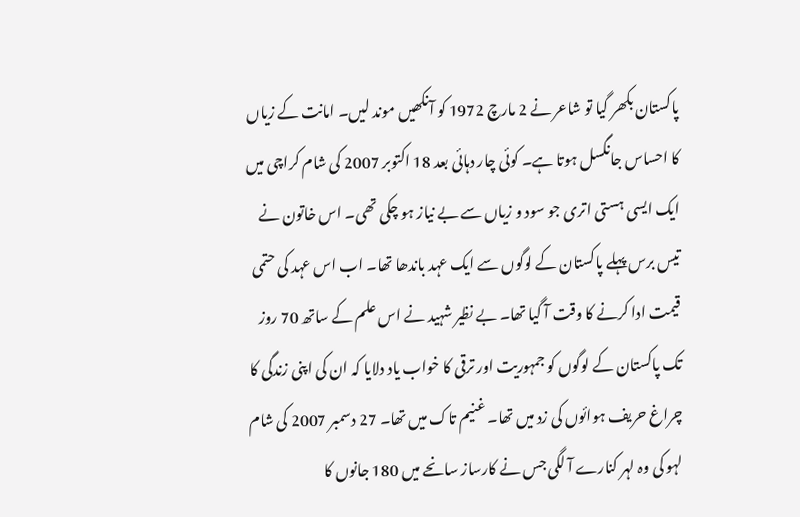پاکستان بکھر گیا تو شاعر نے 2 مارچ 1972 کو آنکھیں موند لیں۔ امانت کے زیاں کا احساس جانگسل ہوتا ہے۔ کوئی چار دہائی بعد 18 اکتوبر 2007 کی شام کراچی میں ایک ایسی ہستی اتری جو سود و زیاں سے بے نیاز ہو چکی تھی۔ اس خاتون نے تیس برس پہلے پاکستان کے لوگوں سے ایک عہد باندھا تھا۔ اب اس عہد کی حتمی قیمت ادا کرنے کا وقت آ گیا تھا۔ بے نظیر شہید نے اس علم کے ساتھ 70 روز تک پاکستان کے لوگوں کو جمہوریت اور ترقی کا خواب یاد دلایا کہ ان کی اپنی زندگی کا چراغ حریف ہوائوں کی زد میں تھا۔ غنیم تاک میں تھا۔ 27 دسمبر 2007 کی شام لہو کی وہ لہر کنارے آ لگی جس نے کارساز سانحے میں 180 جانوں کا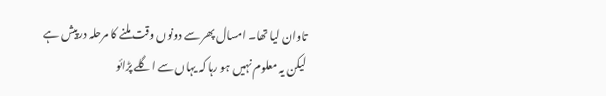تاوان لیا تھا۔ امسال پھر سے دونوں وقت ملنے کا مرحلہ درپیش ہے لیکن یہ معلوم نہیں ہو رہا کہ یہاں سے اگلے پڑائو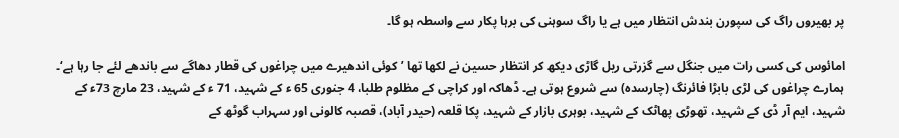پر بھیروں راگ کی سپورن بندش انتظار میں ہے یا راگ سوہنی کی برہا پکار سے واسطہ ہو گا۔

امائوس کی کسی رات میں جنگل سے گزرتی ریل گاڑی دیکھ کر انتظار حسین نے لکھا تھا ’کوئی اندھیرے میں چراغوں کی قطار دھاگے سے باندھے لئے جا رہا ہے‘۔ ہمارے چراغوں کی لڑی بابڑا فائرنگ (چارسدہ) سے شروع ہوتی ہے۔ ڈھاکہ اور کراچی کے مظلوم طلبا، 4 جنوری 65 ء کے شہید، 71 ء کے شہید، 23 مارچ 73ء کے شہید، ایم آر ڈی کے شہید، تھوڑی پھاٹک کے شہید، بوہری بازار کے شہید، پکا قلعہ (حیدر آباد)، قصبہ کالونی اور سہراب گوٹھ کے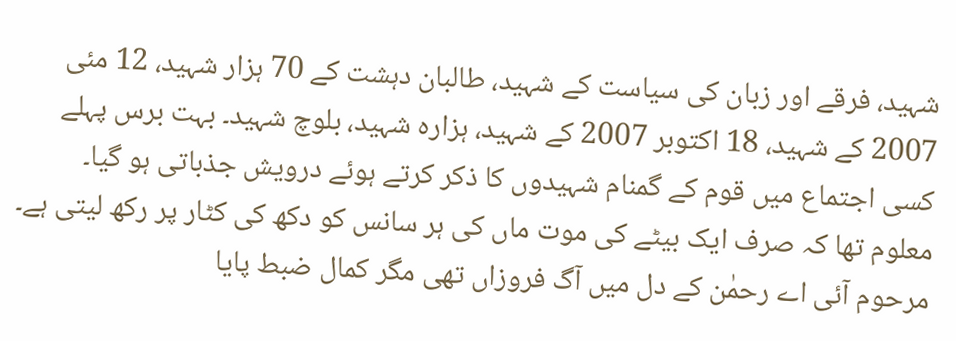شہید، فرقے اور زبان کی سیاست کے شہید، طالبان دہشت کے 70 ہزار شہید، 12 مئی 2007 کے شہید، 18 اکتوبر 2007 کے شہید، ہزارہ شہید، بلوچ شہید۔ بہت برس پہلے کسی اجتماع میں قوم کے گمنام شہیدوں کا ذکر کرتے ہوئے درویش جذباتی ہو گیا۔ معلوم تھا کہ صرف ایک بیٹے کی موت ماں کی ہر سانس کو دکھ کی کٹار پر رکھ لیتی ہے۔ مرحوم آئی اے رحمٰن کے دل میں آگ فروزاں تھی مگر کمال ضبط پایا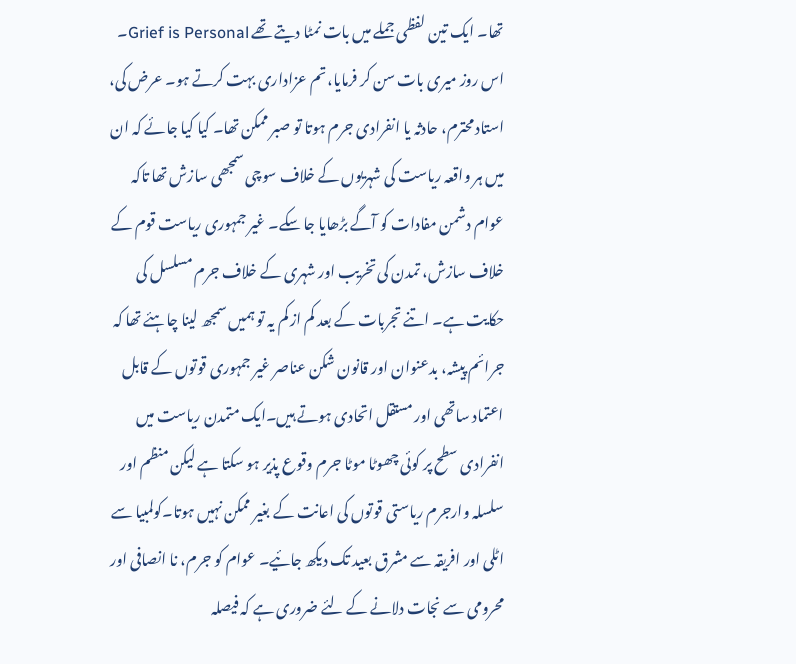تھا۔ ایک تین لفظی جملے میں بات نمٹا دیتے تھے Grief is Personal۔ اس روز میری بات سن کر فرمایا، تم عزاداری بہت کرتے ہو۔ عرض کی، استاد محترم، حادثہ یا انفرادی جرم ہوتا تو صبر ممکن تھا۔ کیا کیا جائے کہ ان میں ہر واقعہ ریاست کی شہریوں کے خلاف سوچی سمجھی سازش تھا تاکہ عوام دشمن مفادات کو آگے بڑھایا جا سکے۔ غیر جمہوری ریاست قوم کے خلاف سازش، تمدن کی تخریب اور شہری کے خلاف جرم مسلسل کی حکایت ہے۔ اتنے تجربات کے بعد کم از کم یہ تو ہمیں سمجھ لینا چاہئے تھا کہ جرائم پیشہ، بدعنوان اور قانون شکن عناصر غیر جمہوری قوتوں کے قابل اعتماد ساتھی اور مستقل اتحادی ہوتے ہیں۔ایک متمدن ریاست میں انفرادی سطح پر کوئی چھوٹا موٹا جرم وقوع پذیر ہو سکتا ہے لیکن منظم اور سلسلہ وارجرم ریاستی قوتوں کی اعانت کے بغیر ممکن نہیں ہوتا۔کولمبیا سے اٹلی اور افریقہ سے مشرق بعید تک دیکھ جائیے۔ عوام کو جرم، نا انصافی اور محرومی سے نجات دلانے کے لئے ضروری ہے کہ فیصلہ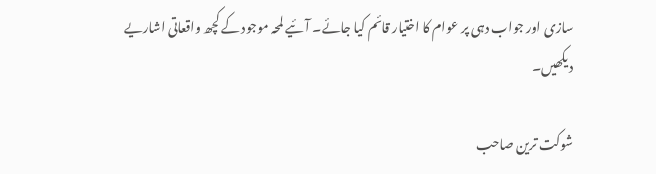سازی اور جواب دہی پر عوام کا اختیار قائم کیا جائے۔ آئیے لمحہ موجود کے کچھ واقعاتی اشاریے دیکھیں۔

شوکت ترین صاحب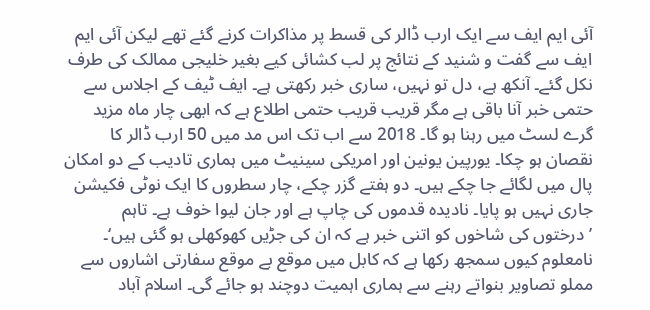آئی ایم ایف سے ایک ارب ڈالر کی قسط پر مذاکرات کرنے گئے تھے لیکن آئی ایم ایف سے گفت و شنید کے نتائج پر لب کشائی کیے بغیر خلیجی ممالک کی طرف نکل گئے۔ آنکھ ہے، دل تو نہیں، ساری خبر رکھتی ہے۔ ایف ٹیف کے اجلاس سے حتمی خبر آنا باقی ہے مگر قریب قریب حتمی اطلاع ہے کہ ابھی چار ماہ مزید گرے لسٹ میں رہنا ہو گا۔ 2018 سے اب تک اس مد میں 50 ارب ڈالر کا نقصان ہو چکا۔ یورپین یونین اور امریکی سینیٹ میں ہماری تادیب کے دو امکان پال میں لگائے جا چکے ہیں۔ دو ہفتے گزر چکے، چار سطروں کا ایک نوٹی فکیشن جاری نہیں ہو پایا۔ نادیدہ قدموں کی چاپ ہے اور جان لیوا خوف ہے۔ تاہم ’درختوں کی شاخوں کو اتنی خبر ہے کہ ان کی جڑیں کھوکھلی ہو گئی ہیں‘۔ نامعلوم کیوں سمجھ رکھا ہے کہ کابل میں موقع بے موقع سفارتی اشاروں سے مملو تصاویر بنواتے رہنے سے ہماری اہمیت دوچند ہو جائے گی۔ اسلام آباد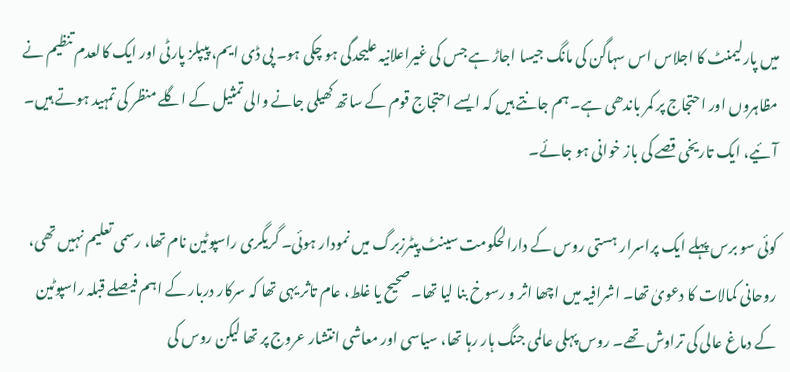میں پارلیمنٹ کا اجلاس اس سہاگن کی مانگ جیسا اجاڑ ہے جس کی غیراعلانیہ علیحدگی ہو چکی ہو۔ پی ڈی ایم، پیپلز پارٹی اور ایک کالعدم تنظیم نے مظاہروں اور احتجاج پر کمر باندھی ہے۔ ہم جانتے ہیں کہ ایسے احتجاج قوم کے ساتھ کھیلی جانے والی تمثیل کے اگلے منظر کی تمہید ہوتے ہیں۔ آئیے، ایک تاریخی قصے کی باز خوانی ہو جائے۔

کوئی سو برس پہلے ایک پراسرار ہستی روس کے دارالحکومت سینٹ پیٹرزبرگ میں نمودار ہوئی۔ گریگری راسپوٹین نام تھا، رسمی تعلیم نہیں تھی، روحانی کمالات کا دعویٰ تھا۔ اشرافیہ میں اچھا اثر و رسوخ بنا لیا تھا۔ صحیح یا غلط، عام تاثر یہی تھا کہ سرکار دربار کے اہم فیصلے قبلہ راسپوٹین کے دماغ عالی کی تراوش تھے۔ روس پہلی عالمی جنگ ہار رہا تھا، سیاسی اور معاشی انتشار عروج پر تھا لیکن روس کی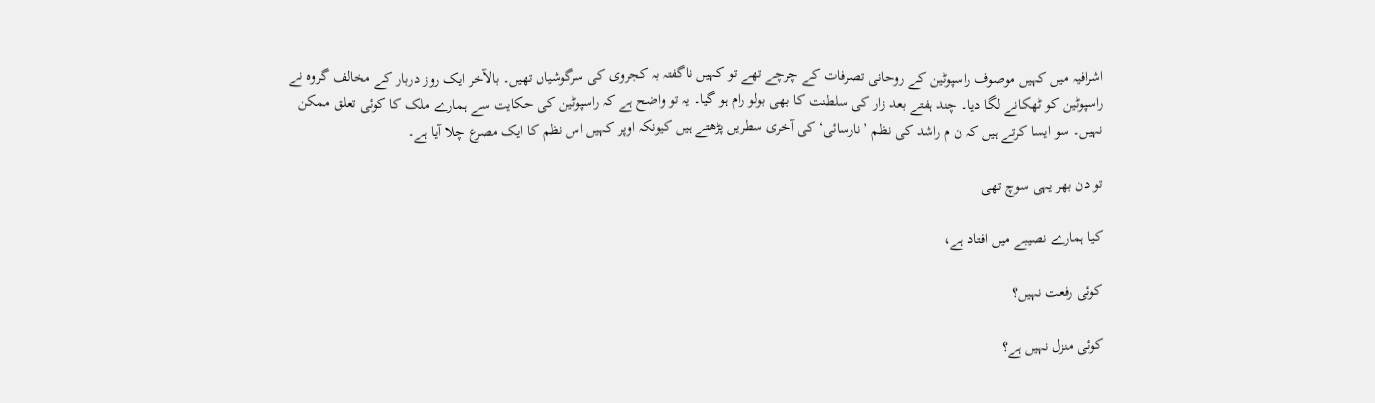اشرافیہ میں کہیں موصوف راسپوٹین کے روحانی تصرفات کے چرچے تھے تو کہیں ناگفتہ بہ کجروی کی سرگوشیاں تھیں۔ بالآخر ایک روز دربار کے مخالف گروہ نے راسپوٹین کو ٹھکانے لگا دیا۔ چند ہفتے بعد زار کی سلطنت کا بھی بولو رام ہو گیا۔ یہ تو واضح ہے کہ راسپوٹین کی حکایت سے ہمارے ملک کا کوئی تعلق ممکن نہیں۔ سو ایسا کرتے ہیں کہ ن م راشد کی نظم ’نارسائی‘ کی آخری سطریں پڑھتے ہیں کیونکہ اوپر کہیں اس نظم کا ایک مصرع چلا آیا ہے۔

تو دن بھر یہی سوچ تھی

کیا ہمارے نصیبے میں افتاد ہے،

کوئی رفعت نہیں؟

کوئی منزل نہیں ہے؟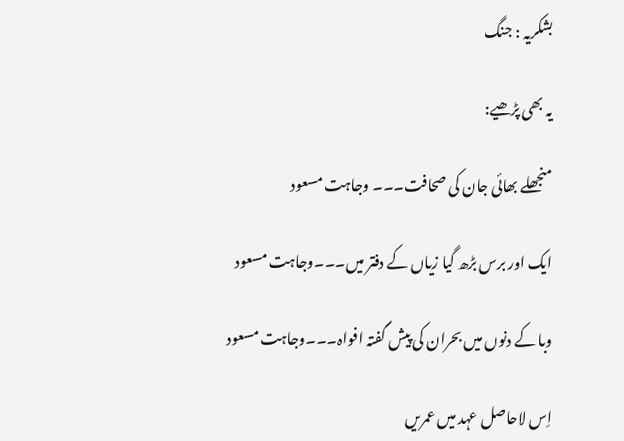بشکریہ : جنگ

یہ بھی پڑھیے:

منجھلے بھائی جان کی صحافت۔۔۔ وجاہت مسعود

ایک اور برس بڑھ گیا زیاں کے دفتر میں۔۔۔وجاہت مسعود

وبا کے دنوں میں بحران کی پیش گفتہ افواہ۔۔۔وجاہت مسعود

اِس لاحاصل عہد میں عمریں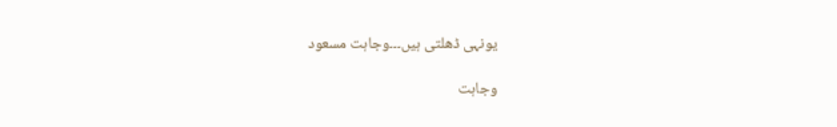یونہی ڈھلتی ہیں۔۔۔وجاہت مسعود

وجاہت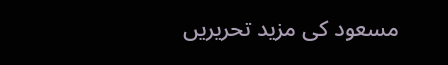مسعود کی مزید تحریریں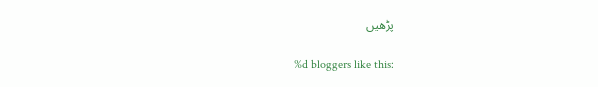پڑھیں

%d bloggers like this: